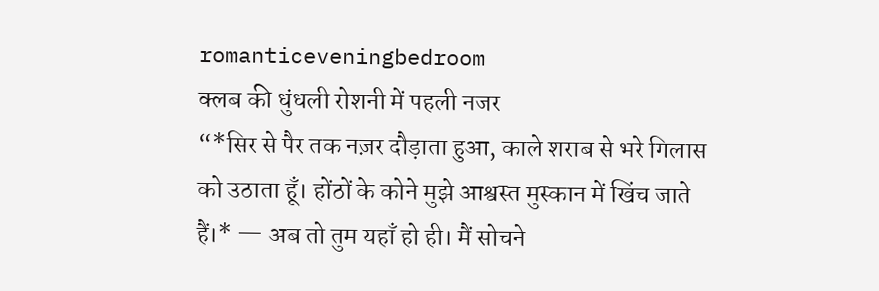romanticeveningbedroom
क्लब की धुंधली रोशनी में पहली नजर
“*सिर से पैर तक नज़र दौड़ाता हुआ, काले शराब से भरे गिलास को उठाता हूँ। होंठों के कोने मुझे आश्वस्त मुस्कान में खिंच जाते हैं।* — अब तो तुम यहाँ हो ही। मैं सोचने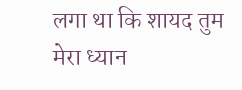लगा था कि शायद तुम मेरा ध्यान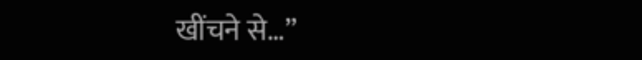खींचने से…”